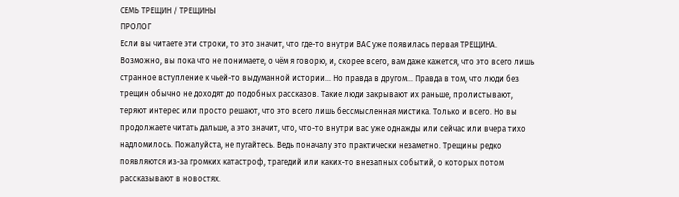СЕМЬ ТРЕЩИН / ТРЕЩИНЫ
ПРОЛОГ
Если вы читаете эти строки, то это значит, что где-то внутри ВАС уже появилась первая ТРЕЩИНА. Возможно, вы пока что не понимаете, о чём я говорю, и, скорее всего, вам даже кажется, что это всего лишь странное вступление к чьей-то выдуманной истории… Но правда в другом… Правда в том, что люди без трещин обычно не доходят до подобных рассказов. Такие люди закрывают их раньше, пролистывают, теряют интерес или просто решают, что это всего лишь бессмысленная мистика. Только и всего. Но вы продолжаете читать дальше, а это значит, что, что-то внутри вас уже однажды или сейчас или вчера тихо надломилось. Пожалуйста, не пугайтесь. Ведь поначалу это практически незаметно. Трещины редко появляются из-за громких катастроф, трагедий или каких-то внезапных событий, о которых потом рассказывают в новостях.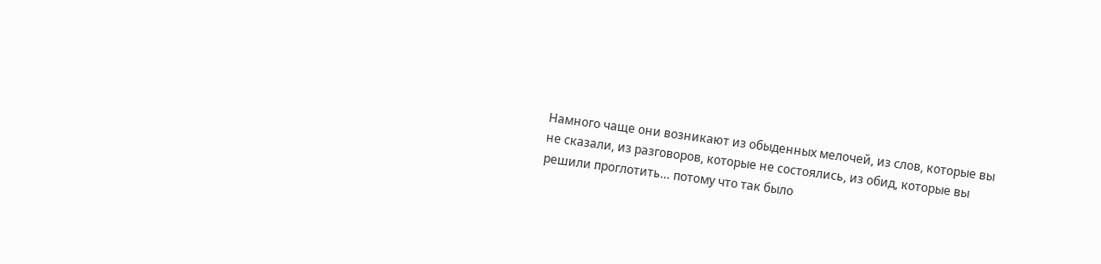Намного чаще они возникают из обыденных мелочей, из слов, которые вы не сказали, из разговоров, которые не состоялись, из обид, которые вы решили проглотить… потому что так было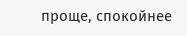проще, спокойнее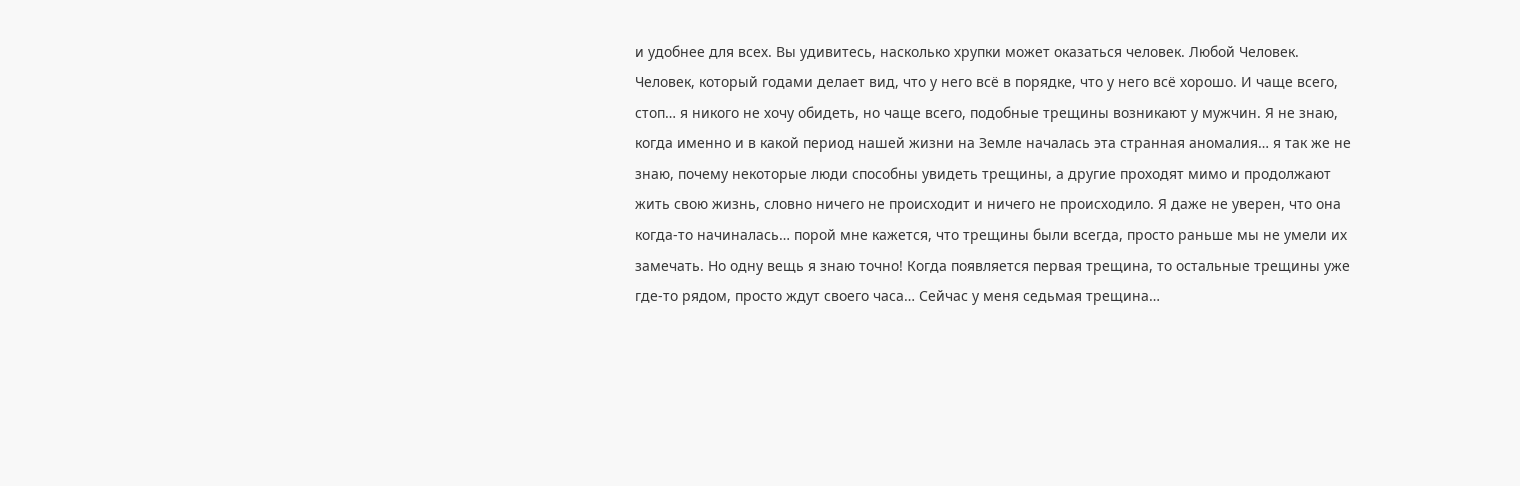и удобнее для всех. Вы удивитесь, насколько хрупки может оказаться человек. Любой Человек. Человек, который годами делает вид, что у него всё в порядке, что у него всё хорошо. И чаще всего, стоп… я никого не хочу обидеть, но чаще всего, подобные трещины возникают у мужчин. Я не знаю, когда именно и в какой период нашей жизни на Земле началась эта странная аномалия… я так же не знаю, почему некоторые люди способны увидеть трещины, а другие проходят мимо и продолжают жить свою жизнь, словно ничего не происходит и ничего не происходило. Я даже не уверен, что она когда-то начиналась… порой мне кажется, что трещины были всегда, просто раньше мы не умели их замечать. Но одну вещь я знаю точно! Когда появляется первая трещина, то остальные трещины уже где-то рядом, просто ждут своего часа… Сейчас у меня седьмая трещина…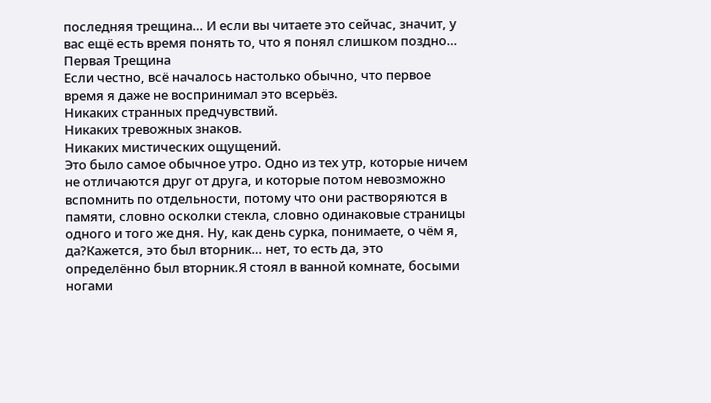последняя трещина… И если вы читаете это сейчас, значит, у вас ещё есть время понять то, что я понял слишком поздно…
Первая Трещина
Если честно, всё началось настолько обычно, что первое время я даже не воспринимал это всерьёз.
Никаких странных предчувствий.
Никаких тревожных знаков.
Никаких мистических ощущений.
Это было самое обычное утро. Одно из тех утр, которые ничем не отличаются друг от друга, и которые потом невозможно вспомнить по отдельности, потому что они растворяются в памяти, словно осколки стекла, словно одинаковые страницы одного и того же дня. Ну, как день сурка, понимаете, о чём я, да?Кажется, это был вторник… нет, то есть да, это определённо был вторник.Я стоял в ванной комнате, босыми ногами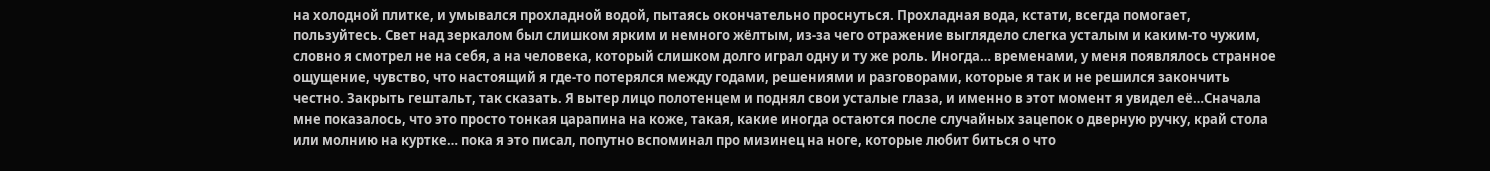на холодной плитке, и умывался прохладной водой, пытаясь окончательно проснуться. Прохладная вода, кстати, всегда помогает, пользуйтесь. Свет над зеркалом был слишком ярким и немного жёлтым, из-за чего отражение выглядело слегка усталым и каким-то чужим, словно я смотрел не на себя, а на человека, который слишком долго играл одну и ту же роль. Иногда… временами, у меня появлялось странное ощущение, чувство, что настоящий я где-то потерялся между годами, решениями и разговорами, которые я так и не решился закончить честно. Закрыть гештальт, так сказать. Я вытер лицо полотенцем и поднял свои усталые глаза, и именно в этот момент я увидел её…Сначала мне показалось, что это просто тонкая царапина на коже, такая, какие иногда остаются после случайных зацепок о дверную ручку, край стола или молнию на куртке… пока я это писал, попутно вспоминал про мизинец на ноге, которые любит биться о что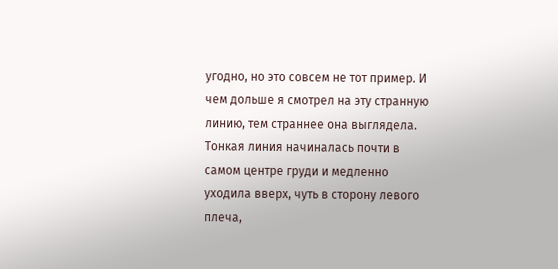угодно, но это совсем не тот пример. И чем дольше я смотрел на эту странную линию, тем страннее она выглядела. Тонкая линия начиналась почти в самом центре груди и медленно уходила вверх, чуть в сторону левого плеча,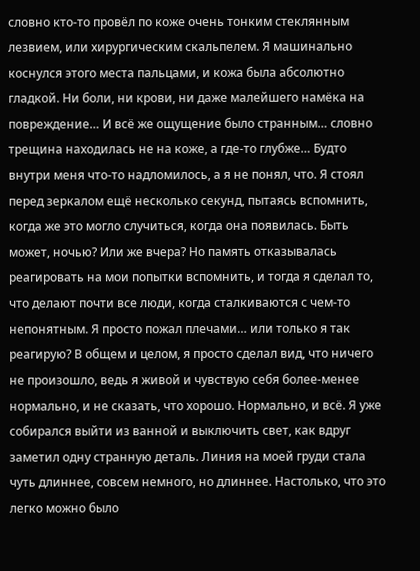словно кто-то провёл по коже очень тонким стеклянным лезвием, или хирургическим скальпелем. Я машинально коснулся этого места пальцами, и кожа была абсолютно гладкой. Ни боли, ни крови, ни даже малейшего намёка на повреждение… И всё же ощущение было странным… словно трещина находилась не на коже, а где-то глубже… Будто внутри меня что-то надломилось, а я не понял, что. Я стоял перед зеркалом ещё несколько секунд, пытаясь вспомнить, когда же это могло случиться, когда она появилась. Быть может, ночью? Или же вчера? Но память отказывалась реагировать на мои попытки вспомнить, и тогда я сделал то, что делают почти все люди, когда сталкиваются с чем-то непонятным. Я просто пожал плечами… или только я так реагирую? В общем и целом, я просто сделал вид, что ничего не произошло, ведь я живой и чувствую себя более-менее нормально, и не сказать, что хорошо. Нормально, и всё. Я уже собирался выйти из ванной и выключить свет, как вдруг заметил одну странную деталь. Линия на моей груди стала чуть длиннее, совсем немного, но длиннее. Настолько, что это легко можно было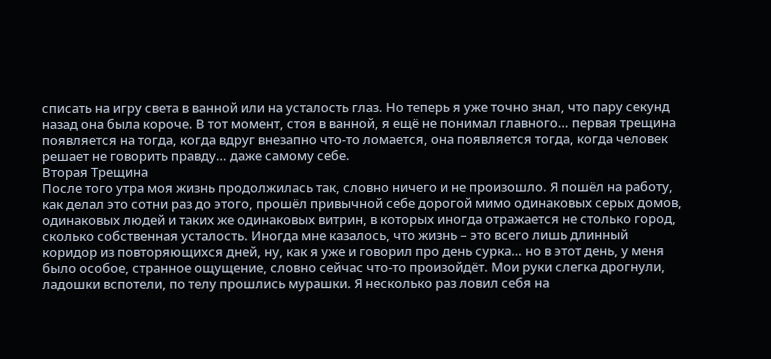списать на игру света в ванной или на усталость глаз. Но теперь я уже точно знал, что пару секунд назад она была короче. В тот момент, стоя в ванной, я ещё не понимал главного… первая трещина появляется на тогда, когда вдруг внезапно что-то ломается, она появляется тогда, когда человек решает не говорить правду… даже самому себе.
Вторая Трещина
После того утра моя жизнь продолжилась так, словно ничего и не произошло. Я пошёл на работу, как делал это сотни раз до этого, прошёл привычной себе дорогой мимо одинаковых серых домов, одинаковых людей и таких же одинаковых витрин, в которых иногда отражается не столько город, сколько собственная усталость. Иногда мне казалось, что жизнь – это всего лишь длинный коридор из повторяющихся дней, ну, как я уже и говорил про день сурка… но в этот день, у меня было особое, странное ощущение, словно сейчас что-то произойдёт. Мои руки слегка дрогнули, ладошки вспотели, по телу прошлись мурашки. Я несколько раз ловил себя на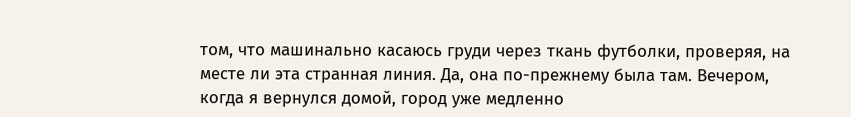том, что машинально касаюсь груди через ткань футболки, проверяя, на месте ли эта странная линия. Да, она по-прежнему была там. Вечером, когда я вернулся домой, город уже медленно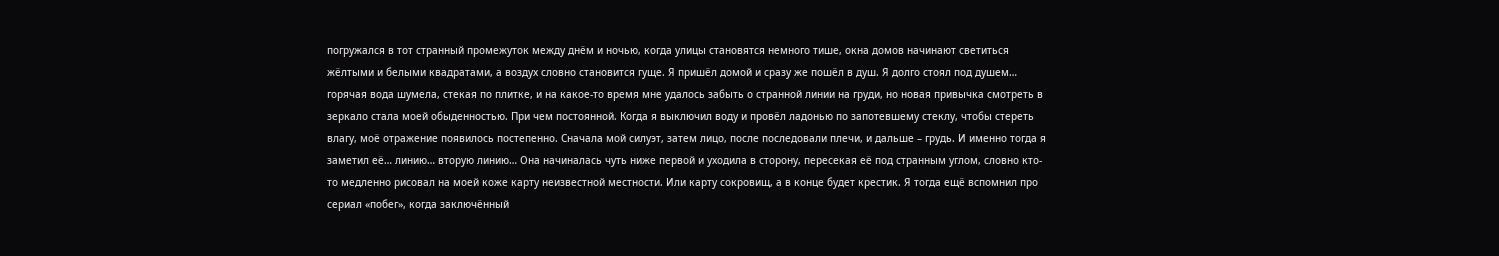погружался в тот странный промежуток между днём и ночью, когда улицы становятся немного тише, окна домов начинают светиться жёлтыми и белыми квадратами, а воздух словно становится гуще. Я пришёл домой и сразу же пошёл в душ. Я долго стоял под душем… горячая вода шумела, стекая по плитке, и на какое-то время мне удалось забыть о странной линии на груди, но новая привычка смотреть в зеркало стала моей обыденностью. При чем постоянной. Когда я выключил воду и провёл ладонью по запотевшему стеклу, чтобы стереть влагу, моё отражение появилось постепенно. Сначала мой силуэт, затем лицо, после последовали плечи, и дальше – грудь. И именно тогда я заметил её… линию… вторую линию… Она начиналась чуть ниже первой и уходила в сторону, пересекая её под странным углом, словно кто-то медленно рисовал на моей коже карту неизвестной местности. Или карту сокровищ, а в конце будет крестик. Я тогда ещё вспомнил про сериал «побег», когда заключённый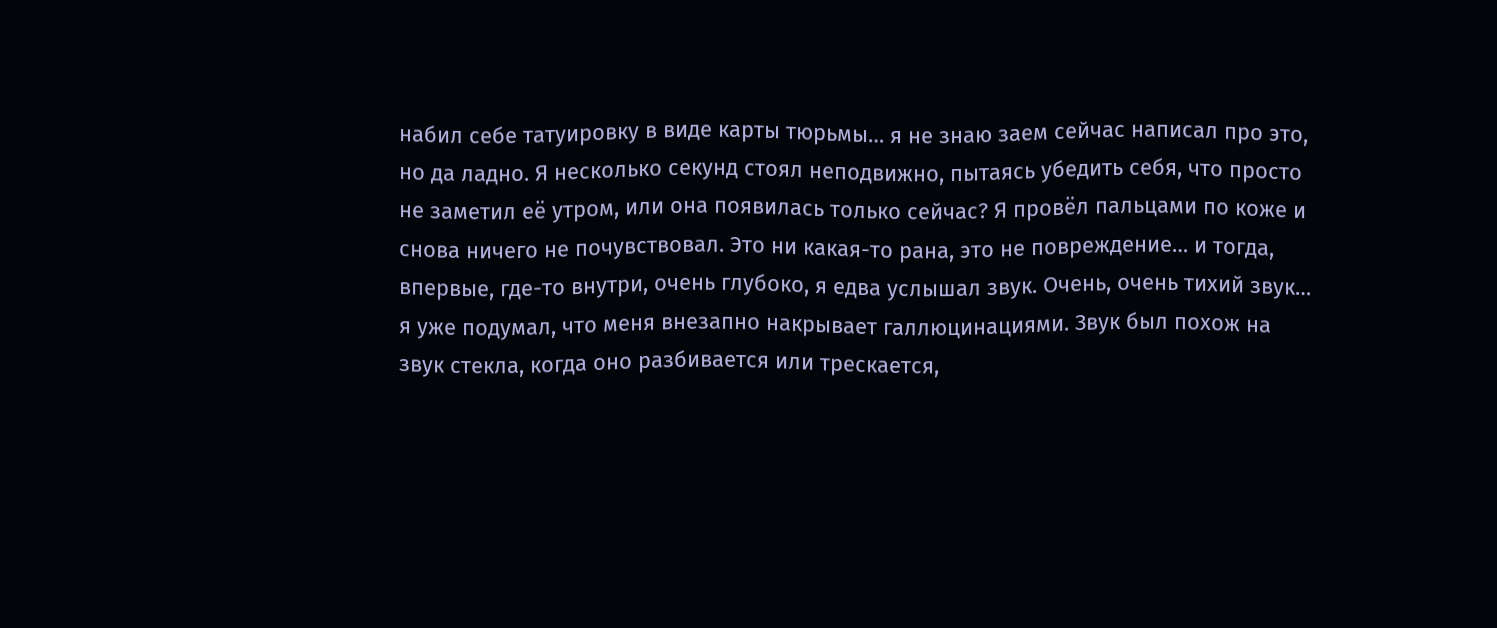набил себе татуировку в виде карты тюрьмы… я не знаю заем сейчас написал про это, но да ладно. Я несколько секунд стоял неподвижно, пытаясь убедить себя, что просто не заметил её утром, или она появилась только сейчас? Я провёл пальцами по коже и снова ничего не почувствовал. Это ни какая-то рана, это не повреждение… и тогда, впервые, где-то внутри, очень глубоко, я едва услышал звук. Очень, очень тихий звук… я уже подумал, что меня внезапно накрывает галлюцинациями. Звук был похож на звук стекла, когда оно разбивается или трескается,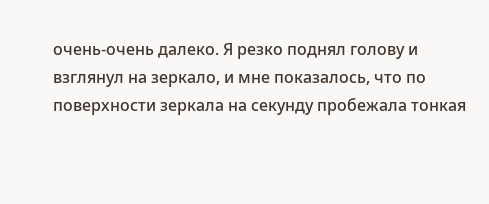очень-очень далеко. Я резко поднял голову и взглянул на зеркало, и мне показалось, что по поверхности зеркала на секунду пробежала тонкая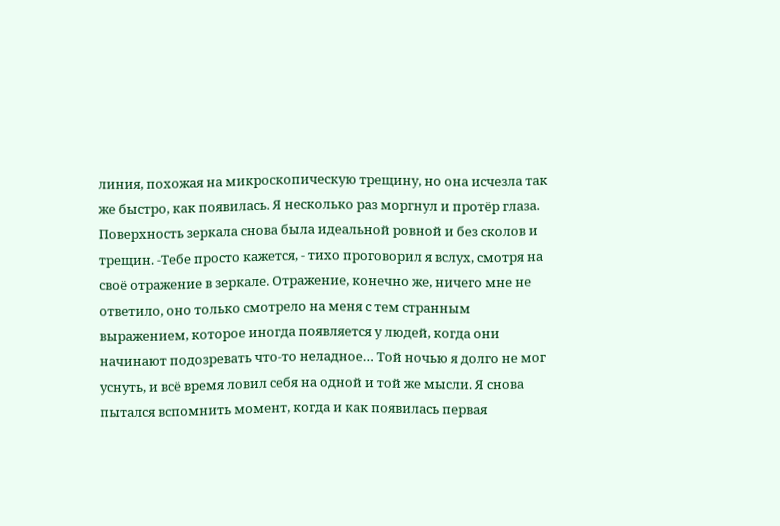линия, похожая на микроскопическую трещину, но она исчезла так же быстро, как появилась. Я несколько раз моргнул и протёр глаза. Поверхность зеркала снова была идеальной ровной и без сколов и трещин. -Тебе просто кажется, - тихо проговорил я вслух, смотря на своё отражение в зеркале. Отражение, конечно же, ничего мне не ответило, оно только смотрело на меня с тем странным выражением, которое иногда появляется у людей, когда они начинают подозревать что-то неладное… Той ночью я долго не мог уснуть, и всё время ловил себя на одной и той же мысли. Я снова пытался вспомнить момент, когда и как появилась первая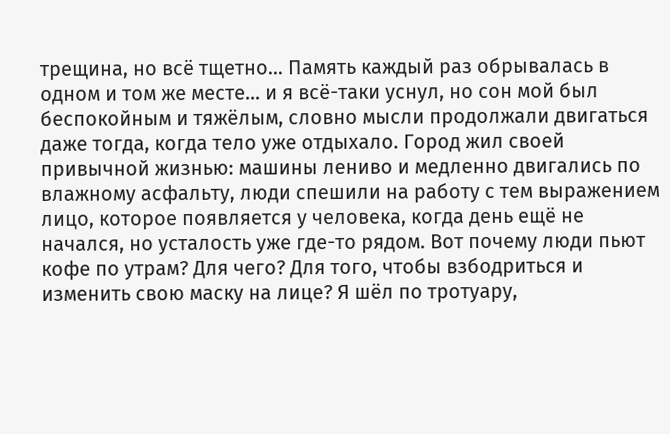трещина, но всё тщетно… Память каждый раз обрывалась в одном и том же месте… и я всё-таки уснул, но сон мой был беспокойным и тяжёлым, словно мысли продолжали двигаться даже тогда, когда тело уже отдыхало. Город жил своей привычной жизнью: машины лениво и медленно двигались по влажному асфальту, люди спешили на работу с тем выражением лицо, которое появляется у человека, когда день ещё не начался, но усталость уже где-то рядом. Вот почему люди пьют кофе по утрам? Для чего? Для того, чтобы взбодриться и изменить свою маску на лице? Я шёл по тротуару,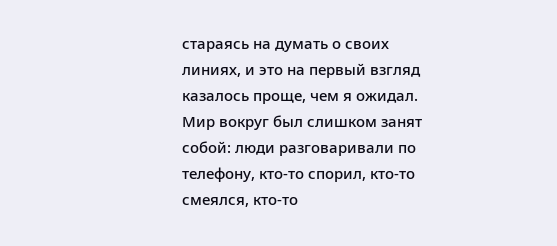стараясь на думать о своих линиях, и это на первый взгляд казалось проще, чем я ожидал. Мир вокруг был слишком занят собой: люди разговаривали по телефону, кто-то спорил, кто-то смеялся, кто-то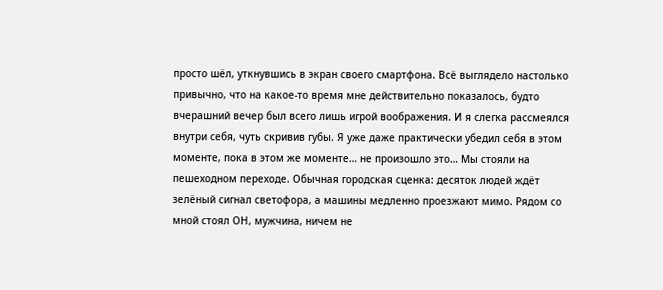просто шёл, уткнувшись в экран своего смартфона. Всё выглядело настолько привычно, что на какое-то время мне действительно показалось, будто вчерашний вечер был всего лишь игрой воображения. И я слегка рассмеялся внутри себя, чуть скривив губы. Я уже даже практически убедил себя в этом моменте, пока в этом же моменте… не произошло это… Мы стояли на пешеходном переходе. Обычная городская сценка: десяток людей ждёт зелёный сигнал светофора, а машины медленно проезжают мимо. Рядом со мной стоял ОН, мужчина, ничем не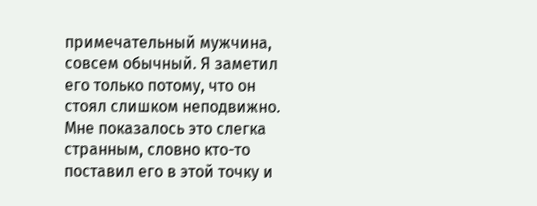примечательный мужчина, совсем обычный. Я заметил его только потому, что он стоял слишком неподвижно. Мне показалось это слегка странным, словно кто-то поставил его в этой точку и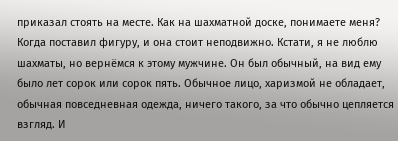приказал стоять на месте. Как на шахматной доске, понимаете меня? Когда поставил фигуру, и она стоит неподвижно. Кстати, я не люблю шахматы, но вернёмся к этому мужчине. Он был обычный, на вид ему было лет сорок или сорок пять. Обычное лицо, харизмой не обладает, обычная повседневная одежда, ничего такого, за что обычно цепляется взгляд. И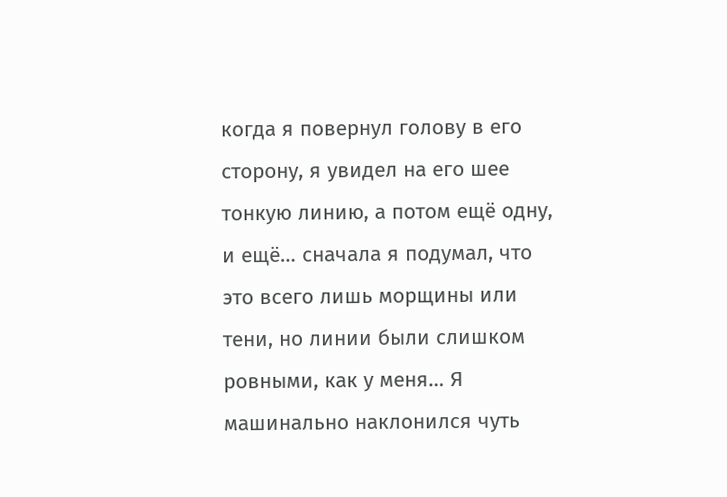когда я повернул голову в его сторону, я увидел на его шее тонкую линию, а потом ещё одну, и ещё… сначала я подумал, что это всего лишь морщины или тени, но линии были слишком ровными, как у меня… Я машинально наклонился чуть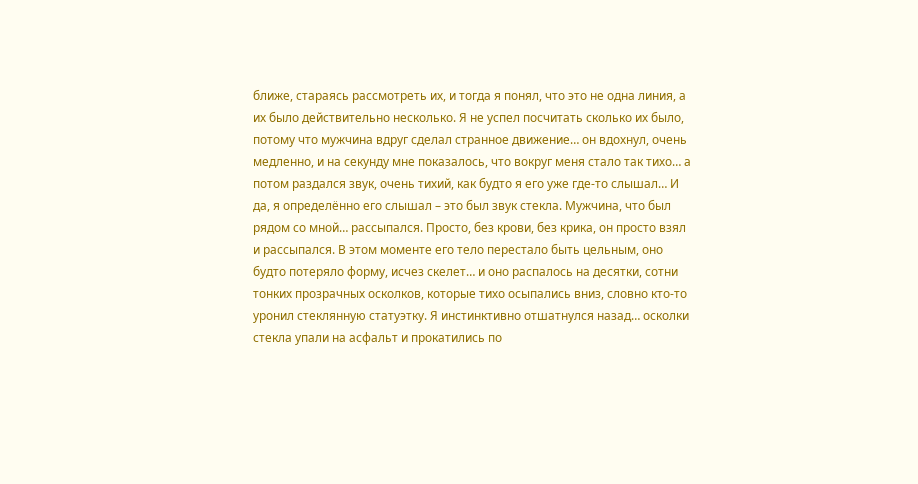ближе, стараясь рассмотреть их, и тогда я понял, что это не одна линия, а их было действительно несколько. Я не успел посчитать сколько их было, потому что мужчина вдруг сделал странное движение… он вдохнул, очень медленно, и на секунду мне показалось, что вокруг меня стало так тихо… а потом раздался звук, очень тихий, как будто я его уже где-то слышал… И да, я определённо его слышал – это был звук стекла. Мужчина, что был рядом со мной… рассыпался. Просто, без крови, без крика, он просто взял и рассыпался. В этом моменте его тело перестало быть цельным, оно будто потеряло форму, исчез скелет… и оно распалось на десятки, сотни тонких прозрачных осколков, которые тихо осыпались вниз, словно кто-то уронил стеклянную статуэтку. Я инстинктивно отшатнулся назад… осколки стекла упали на асфальт и прокатились по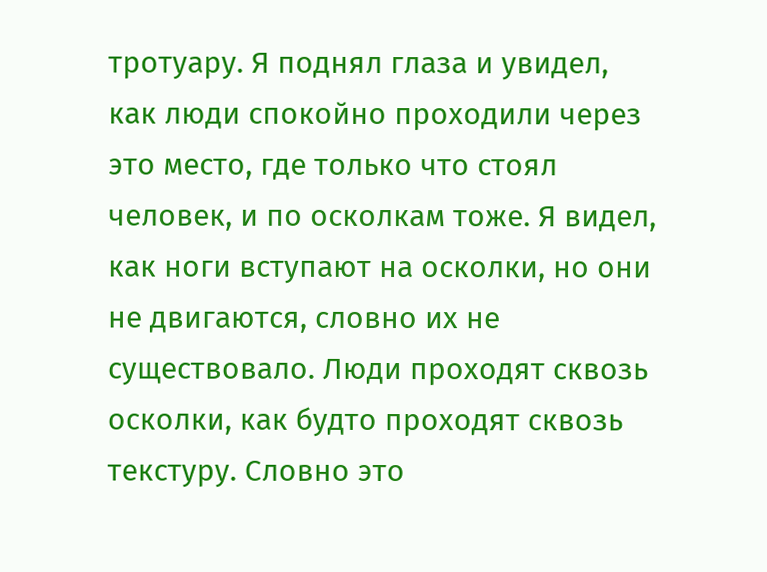тротуару. Я поднял глаза и увидел, как люди спокойно проходили через это место, где только что стоял человек, и по осколкам тоже. Я видел, как ноги вступают на осколки, но они не двигаются, словно их не существовало. Люди проходят сквозь осколки, как будто проходят сквозь текстуру. Словно это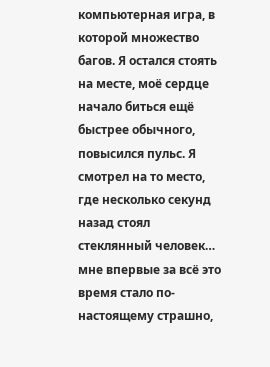компьютерная игра, в которой множество багов. Я остался стоять на месте, моё сердце начало биться ещё быстрее обычного, повысился пульс. Я смотрел на то место, где несколько секунд назад стоял стеклянный человек… мне впервые за всё это время стало по-настоящему страшно,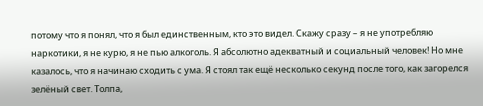потому что я понял, что я был единственным, кто это видел. Скажу сразу – я не употребляю наркотики, я не курю, я не пью алкоголь. Я абсолютно адекватный и социальный человек! Но мне казалось, что я начинаю сходить с ума. Я стоял так ещё несколько секунд после того, как загорелся зелёный свет. Толпа,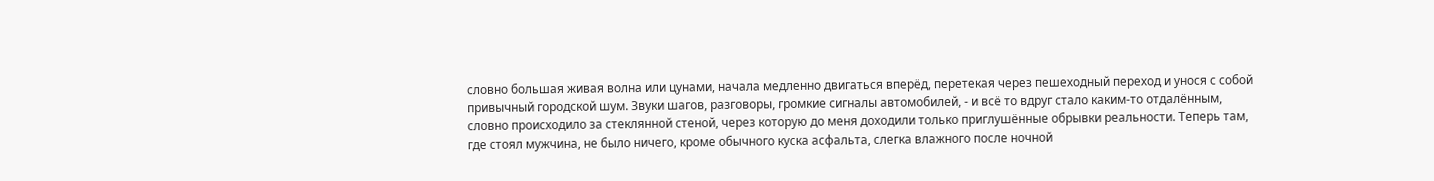словно большая живая волна или цунами, начала медленно двигаться вперёд, перетекая через пешеходный переход и унося с собой привычный городской шум. Звуки шагов, разговоры, громкие сигналы автомобилей, - и всё то вдруг стало каким-то отдалённым, словно происходило за стеклянной стеной, через которую до меня доходили только приглушённые обрывки реальности. Теперь там, где стоял мужчина, не было ничего, кроме обычного куска асфальта, слегка влажного после ночной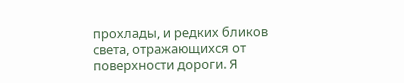прохлады, и редких бликов света, отражающихся от поверхности дороги. Я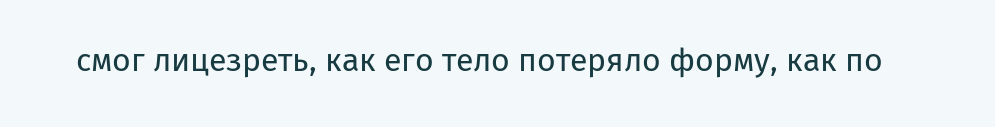смог лицезреть, как его тело потеряло форму, как по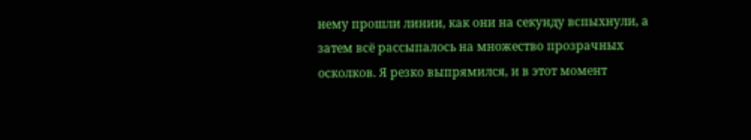нему прошли линии, как они на секунду вспыхнули, а затем всё рассыпалось на множество прозрачных осколков. Я резко выпрямился, и в этот момент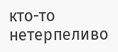кто-то нетерпеливо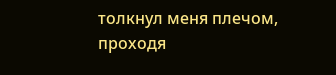толкнул меня плечом, проходя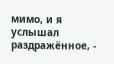мимо, и я услышал раздражённое, -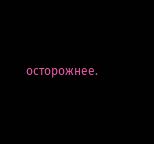осторожнее.